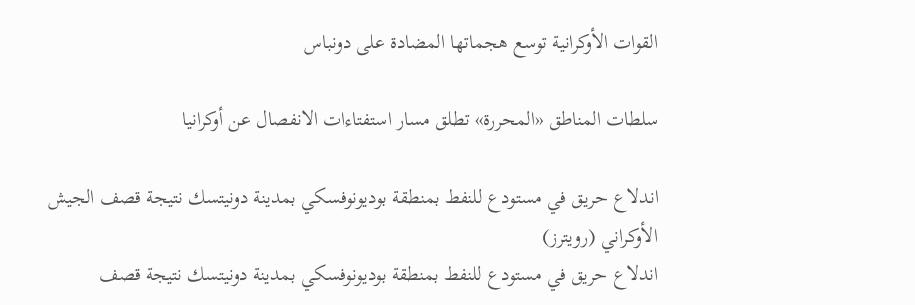القوات الأوكرانية توسع هجماتها المضادة على دونباس

سلطات المناطق «المحررة» تطلق مسار استفتاءات الانفصال عن أوكرانيا

اندلاع حريق في مستودع للنفط بمنطقة بوديونوفسكي بمدينة دونيتسك نتيجة قصف الجيش الأوكراني (رويترز)
اندلاع حريق في مستودع للنفط بمنطقة بوديونوفسكي بمدينة دونيتسك نتيجة قصف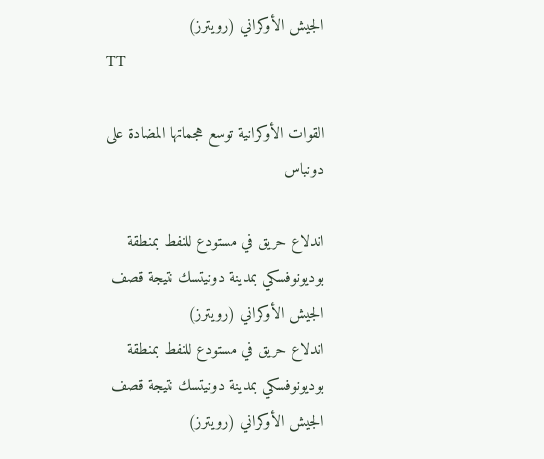الجيش الأوكراني (رويترز)
TT

القوات الأوكرانية توسع هجماتها المضادة على دونباس

اندلاع حريق في مستودع للنفط بمنطقة بوديونوفسكي بمدينة دونيتسك نتيجة قصف الجيش الأوكراني (رويترز)
اندلاع حريق في مستودع للنفط بمنطقة بوديونوفسكي بمدينة دونيتسك نتيجة قصف الجيش الأوكراني (رويترز)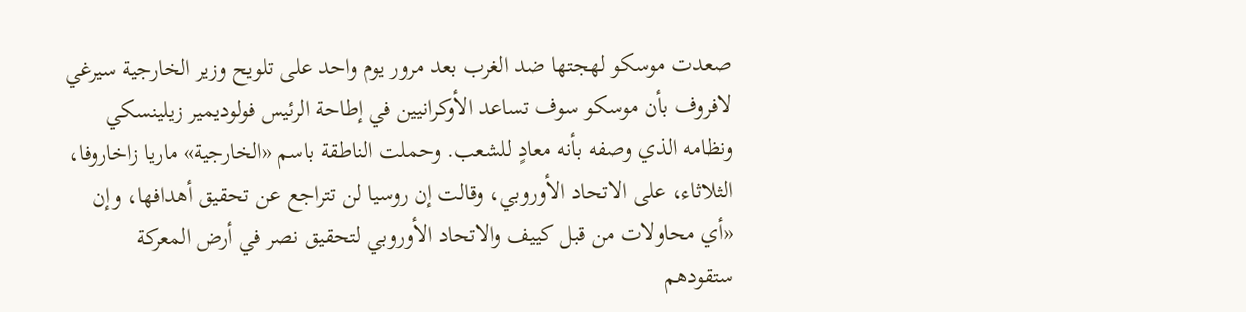صعدت موسكو لهجتها ضد الغرب بعد مرور يوم واحد على تلويح وزير الخارجية سيرغي لافروف بأن موسكو سوف تساعد الأوكرانيين في إطاحة الرئيس فولوديمير زيلينسكي ونظامه الذي وصفه بأنه معادٍ للشعب. وحملت الناطقة باسم «الخارجية» ماريا زاخاروفا، الثلاثاء، على الاتحاد الأوروبي، وقالت إن روسيا لن تتراجع عن تحقيق أهدافها، وإن «أي محاولات من قبل كييف والاتحاد الأوروبي لتحقيق نصر في أرض المعركة ستقودهم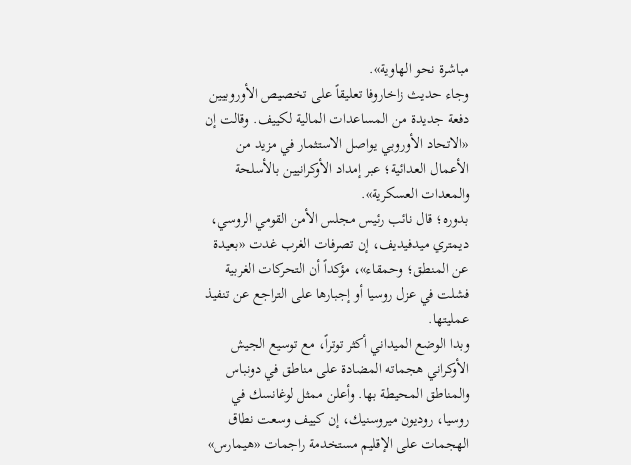مباشرة نحو الهاوية».
وجاء حديث زاخاروفا تعليقاً على تخصيص الأوروبيين دفعة جديدة من المساعدات المالية لكييف. وقالت إن «الاتحاد الأوروبي يواصل الاستثمار في مزيد من الأعمال العدائية؛ عبر إمداد الأوكرانيين بالأسلحة والمعدات العسكرية».
بدوره؛ قال نائب رئيس مجلس الأمن القومي الروسي، ديمتري ميدفيديف، إن تصرفات الغرب غدت «بعيدة عن المنطق؛ وحمقاء»، مؤكداً أن التحركات الغربية فشلت في عزل روسيا أو إجبارها على التراجع عن تنفيذ عمليتها.
وبدا الوضع الميداني أكثر توتراً، مع توسيع الجيش الأوكراني هجماته المضادة على مناطق في دونباس والمناطق المحيطة بها. وأعلن ممثل لوغانسك في روسيا، روديون ميروسنيك، إن كييف وسعت نطاق الهجمات على الإقليم مستخدمة راجمات «هيمارس»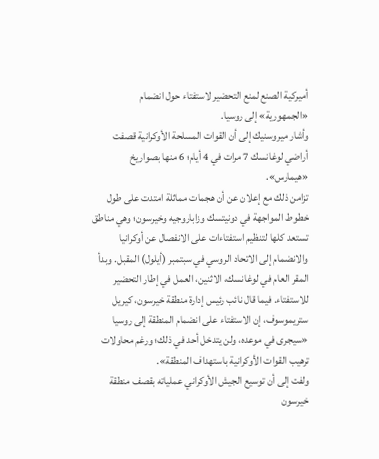أميركية الصنع لمنع التحضير لاستفتاء حول انضمام «الجمهورية» إلى روسيا.
وأشار ميروسنيك إلى أن القوات المسلحة الأوكرانية قصفت أراضي لوغانسك 7 مرات في 4 أيام؛ 6 منها بصواريخ «هيمارس».
تزامن ذلك مع إعلان عن أن هجمات مماثلة امتدت على طول خطوط المواجهة في دونيتسك وزاباروجيه وخيرسون؛ وهي مناطق تستعد كلها لتنظيم استفتاءات على الانفصال عن أوكرانيا والانضمام إلى الاتحاد الروسي في سبتمبر (أيلول) المقبل. وبدأ المقر العام في لوغانسك، الاثنين، العمل في إطار التحضير للاستفتاء. فيما قال نائب رئيس إدارة منطقة خيرسون، كيريل ستريموسوف، إن الاستفتاء على انضمام المنطقة إلى روسيا «سيجرى في موعده، ولن يتدخل أحد في ذلك؛ ورغم محاولات ترهيب القوات الأوكرانية باستهداف المنطقة».
ولفت إلى أن توسيع الجيش الأوكراني عملياته بقصف منطقة خيرسون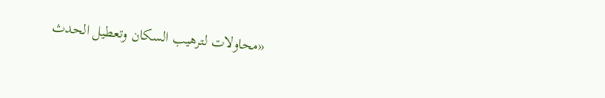«محاولات لترهيب السكان وتعطيل الحدث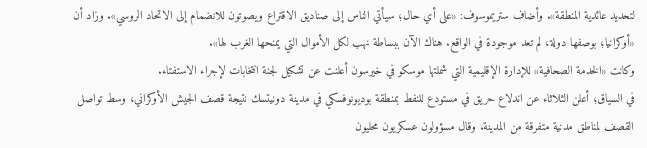لتحديد عائدية المنطقة». وأضاف ستريموسوف: «على أي حال؛ سيأتي الناس إلى صناديق الاقتراع ويصوتون للانضمام إلى الاتحاد الروسي». وزاد أن «أوكرانيا؛ بوصفها دولة، لم تعد موجودة في الواقع. هناك الآن ببساطة نهب لكل الأموال التي يمنحها الغرب لها».
وكانت «الخدمة الصحافية» للإدارة الإقليمية التي شملتها موسكو في خيرسون أعلنت عن تشكيل لجنة انتخابات لإجراء الاستفتاء.
في السياق؛ أعلن الثلاثاء عن اندلاع حريق في مستودع للنفط بمنطقة بوديونوفسكي في مدينة دونيتسك نتيجة قصف الجيش الأوكراني، وسط تواصل القصف لمناطق مدنية متفرقة من المدينة. وقال مسؤولون عسكريون محليون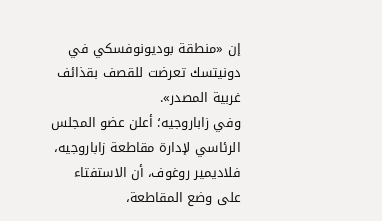إن «منطقة بوديونوفسكي في دونيتسك تعرضت للقصف بقذائف غربية المصدر».
وفي زاباروجيه؛ أعلن عضو المجلس الرئاسي لإدارة مقاطعة زاباروجيه، فلاديمير روغوف، أن الاستفتاء على وضع المقاطعة،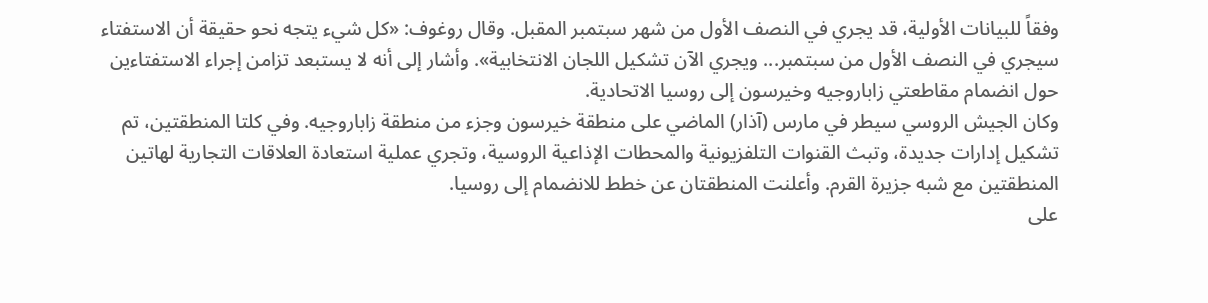وفقاً للبيانات الأولية، قد يجري في النصف الأول من شهر سبتمبر المقبل. وقال روغوف: «كل شيء يتجه نحو حقيقة أن الاستفتاء سيجري في النصف الأول من سبتمبر... ويجري الآن تشكيل اللجان الانتخابية». وأشار إلى أنه لا يستبعد تزامن إجراء الاستفتاءين حول انضمام مقاطعتي زاباروجيه وخيرسون إلى روسيا الاتحادية.
وكان الجيش الروسي سيطر في مارس (آذار) الماضي على منطقة خيرسون وجزء من منطقة زاباروجيه. وفي كلتا المنطقتين، تم تشكيل إدارات جديدة، وتبث القنوات التلفزيونية والمحطات الإذاعية الروسية، وتجري عملية استعادة العلاقات التجارية لهاتين المنطقتين مع شبه جزيرة القرم. وأعلنت المنطقتان عن خطط للانضمام إلى روسيا.
على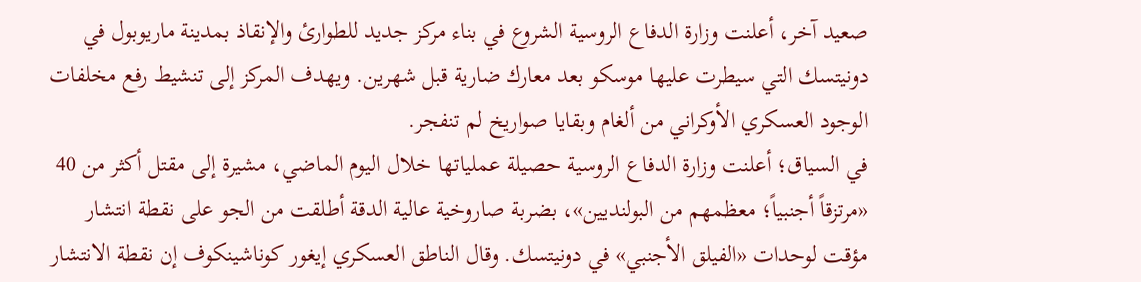صعيد آخر، أعلنت وزارة الدفاع الروسية الشروع في بناء مركز جديد للطوارئ والإنقاذ بمدينة ماريوبول في دونيتسك التي سيطرت عليها موسكو بعد معارك ضارية قبل شهرين. ويهدف المركز إلى تنشيط رفع مخلفات الوجود العسكري الأوكراني من ألغام وبقايا صواريخ لم تنفجر.
في السياق؛ أعلنت وزارة الدفاع الروسية حصيلة عملياتها خلال اليوم الماضي، مشيرة إلى مقتل أكثر من 40 «مرتزقاً أجنبياً؛ معظمهم من البولنديين»، بضربة صاروخية عالية الدقة أطلقت من الجو على نقطة انتشار مؤقت لوحدات «الفيلق الأجنبي» في دونيتسك. وقال الناطق العسكري إيغور كوناشينكوف إن نقطة الانتشار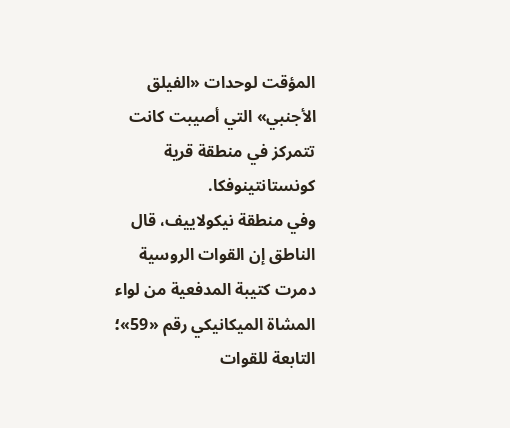المؤقت لوحدات «الفيلق الأجنبي» التي أصيبت كانت تتمركز في منطقة قرية كونستانتينوفكا.
وفي منطقة نيكولاييف، قال الناطق إن القوات الروسية دمرت كتيبة المدفعية من لواء المشاة الميكانيكي رقم «59»؛ التابعة للقوات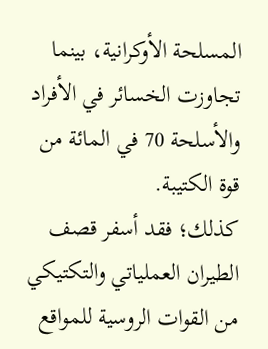المسلحة الأوكرانية، بينما تجاوزت الخسائر في الأفراد والأسلحة 70 في المائة من قوة الكتيبة.
كذلك؛ فقد أسفر قصف الطيران العملياتي والتكتيكي من القوات الروسية للمواقع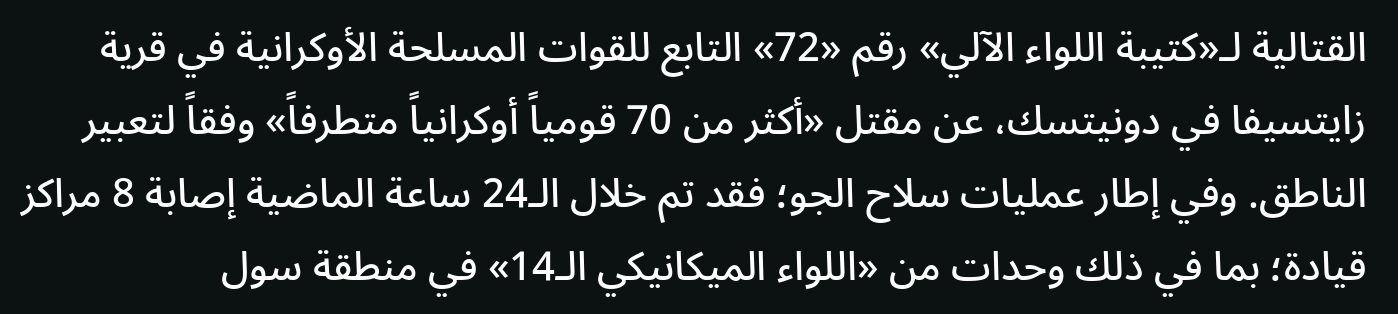القتالية لـ«كتيبة اللواء الآلي» رقم «72» التابع للقوات المسلحة الأوكرانية في قرية زايتسيفا في دونيتسك، عن مقتل «أكثر من 70 قومياً أوكرانياً متطرفاً» وفقاً لتعبير الناطق. وفي إطار عمليات سلاح الجو؛ فقد تم خلال الـ24 ساعة الماضية إصابة 8 مراكز قيادة؛ بما في ذلك وحدات من «اللواء الميكانيكي الـ14» في منطقة سول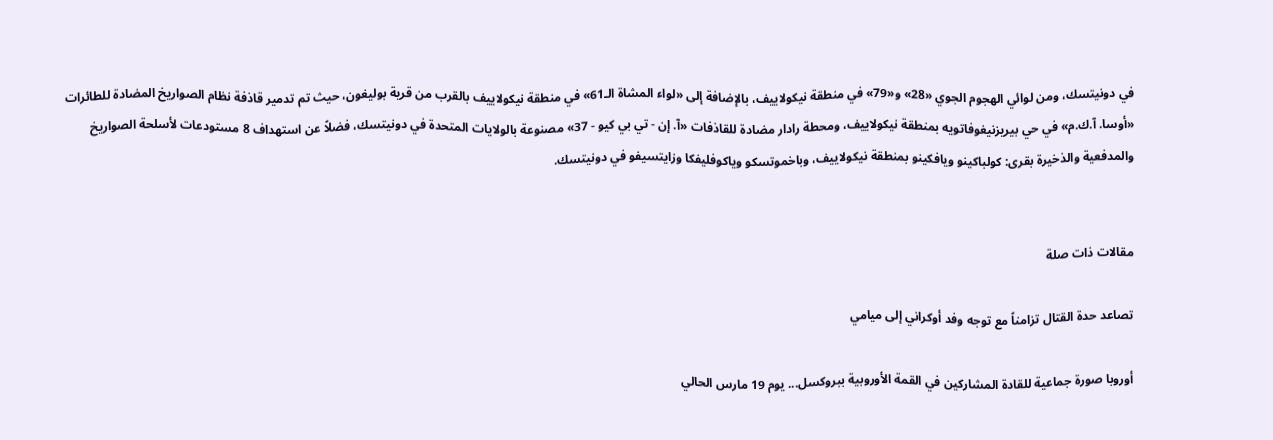في دونيتسك، ومن لوائي الهجوم الجوي «28» و«79» في منطقة نيكولاييف، بالإضافة إلى «لواء المشاة الـ61» في منطقة نيكولاييف بالقرب من قرية بوليغون، حيث تم تدمير قاذفة نظام الصواريخ المضادة للطائرات «أوسا. آ.ك.م» في حي بيريزنيغوفاتويه بمنطقة نيكولاييف، ومحطة رادار مضادة للقاذفات «آ. إن - تي بي كيو - 37» مصنوعة بالولايات المتحدة في دونيتسك، فضلاً عن استهداف 8 مستودعات لأسلحة الصواريخ والمدفعية والذخيرة بقرى: كولباكينو ويافكينو بمنطقة نيكولاييف، وباخموتسكو وياكوفليفكا وزايتسيفو في دونيتسك.


مقالات ذات صلة

تصاعد حدة القتال تزامناً مع توجه وفد أوكراني إلى ميامي

أوروبا صورة جماعية للقادة المشاركين في القمة الأوروبية ببروكسل... يوم 19 مارس الحالي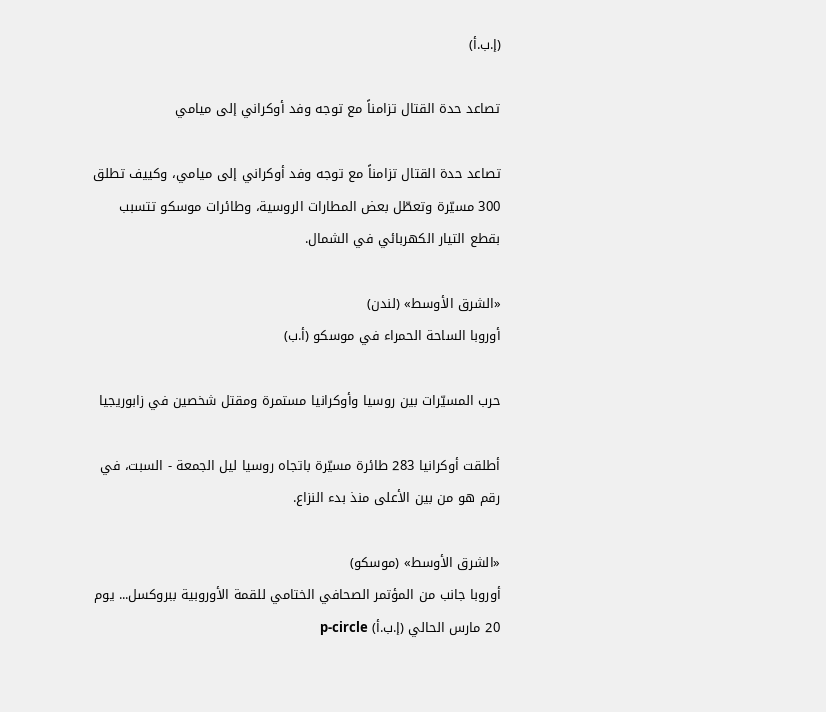(إ.ب.أ)

تصاعد حدة القتال تزامناً مع توجه وفد أوكراني إلى ميامي

تصاعد حدة القتال تزامناً مع توجه وفد أوكراني إلى ميامي، وكييف تطلق 300 مسيّرة وتعطّل بعض المطارات الروسية، وطائرات موسكو تتسبب بقطع التيار الكهربائي في الشمال.

«الشرق الأوسط» (لندن)
أوروبا الساحة الحمراء في موسكو (أ.ب)

حرب المسيّرات بين روسيا وأوكرانيا مستمرة ومقتل شخصين في زابوريجيا

أطلقت أوكرانيا 283 طائرة مسيّرة باتجاه روسيا ليل الجمعة - السبت، في رقم هو من بين الأعلى منذ بدء النزاع.

«الشرق الأوسط» (موسكو)
أوروبا جانب من المؤتمر الصحافي الختامي للقمة الأوروبية ببروكسل... يوم 20 مارس الحالي (إ.ب.أ) p-circle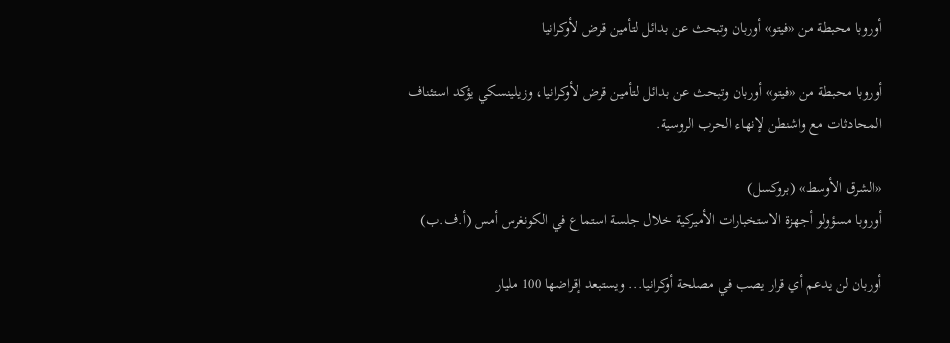أوروبا محبطة من «فيتو» أوربان وتبحث عن بدائل لتأمين قرض لأوكرانيا

أوروبا محبطة من «فيتو» أوربان وتبحث عن بدائل لتأمين قرض لأوكرانيا، وزيلينسكي يؤكد استئناف المحادثات مع واشنطن لإنهاء الحرب الروسية.

«الشرق الأوسط» (بروكسل)
أوروبا مسؤولو أجهزة الاستخبارات الأميركية خلال جلسة استماع في الكونغرس أمس (أ.ف.ب)

أوربان لن يدعم أي قرار يصب في مصلحة أوكرانيا... ويستبعد إقراضها 100 مليار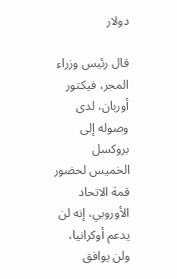دولار

قال رئيس وزراء المجر، فيكتور أوربان، لدى وصوله إلى بروكسل الخميس لحضور قمة الاتحاد الأوروبي، إنه لن يدعم أوكرانيا، ولن يوافق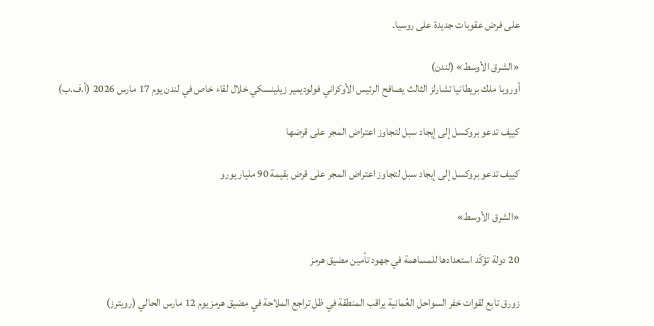على فرض عقوبات جديدة على روسيا.

«الشرق الأوسط» (لندن)
أوروبا ملك بريطانيا تشارلز الثالث يصافح الرئيس الأوكراني فولوديمير زيلينسكي خلال لقاء خاص في لندن يوم 17 مارس 2026 (أ.ف.ب)

كييف تدعو بروكسل إلى إيجاد سبل لتجاوز اعتراض المجر على قرضها

كييف تدعو بروكسل إلى إيجاد سبل لتجاوز اعتراض المجر على قرض بقيمة 90 مليار يورو

«الشرق الأوسط»

20 دولة تؤكّد استعدادها للمساهمة في جهود تأمين مضيق هرمز

زورق تابع لقوات خفر السواحل العُمانية يراقب المنطقة في ظل تراجع الملاحة في مضيق هرمز يوم 12 مارس الحالي (رويترز)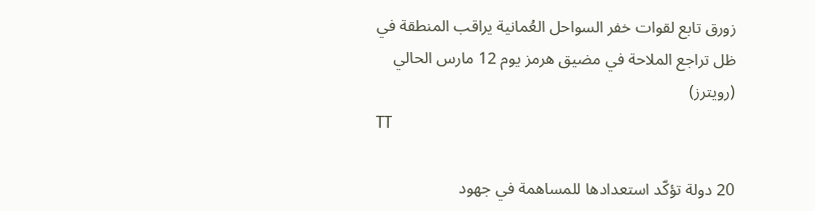زورق تابع لقوات خفر السواحل العُمانية يراقب المنطقة في ظل تراجع الملاحة في مضيق هرمز يوم 12 مارس الحالي (رويترز)
TT

20 دولة تؤكّد استعدادها للمساهمة في جهود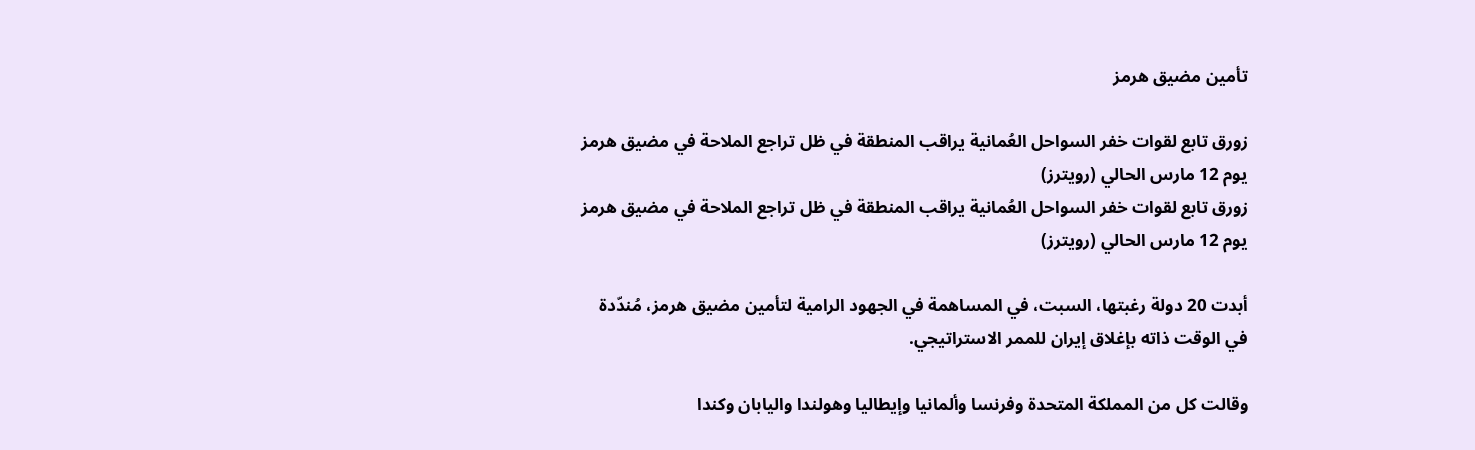تأمين مضيق هرمز

زورق تابع لقوات خفر السواحل العُمانية يراقب المنطقة في ظل تراجع الملاحة في مضيق هرمز يوم 12 مارس الحالي (رويترز)
زورق تابع لقوات خفر السواحل العُمانية يراقب المنطقة في ظل تراجع الملاحة في مضيق هرمز يوم 12 مارس الحالي (رويترز)

أبدت 20 دولة رغبتها، السبت، في المساهمة في الجهود الرامية لتأمين مضيق هرمز، مُندّدة في الوقت ذاته بإغلاق إيران للممر الاستراتيجي.

وقالت كل من المملكة المتحدة وفرنسا وألمانيا وإيطاليا وهولندا واليابان وكندا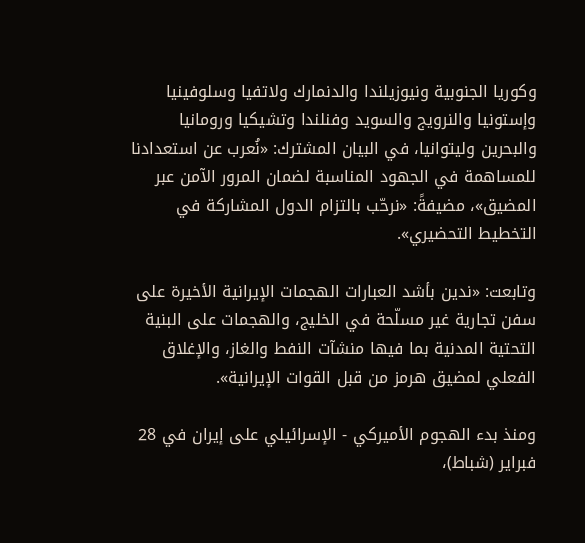وكوريا الجنوبية ونيوزيلندا والدنمارك ولاتفيا وسلوفينيا وإستونيا والنرويج والسويد وفنلندا وتشيكيا ورومانيا والبحرين وليتوانيا، في البيان المشترك: «نُعرب عن استعدادنا للمساهمة في الجهود المناسبة لضمان المرور الآمن عبر المضيق»، مضيفةً: «نرحّب بالتزام الدول المشاركة في التخطيط التحضيري».

وتابعت: «ندين بأشد العبارات الهجمات الإيرانية الأخيرة على سفن تجارية غير مسلّحة في الخليج، والهجمات على البنية التحتية المدنية بما فيها منشآت النفط والغاز، والإغلاق الفعلي لمضيق هرمز من قبل القوات الإيرانية».

ومنذ بدء الهجوم الأميركي - الإسرائيلي على إيران في 28 فبراير (شباط)،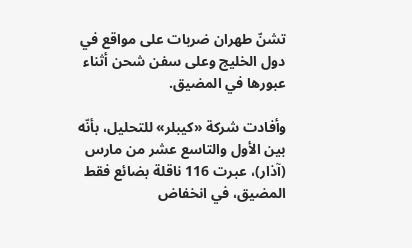تشنّ طهران ضربات على مواقع في دول الخليج وعلى سفن شحن أثناء عبورها في المضيق.

وأفادت شركة «كيبلر» للتحليل، بأنّه بين الأول والتاسع عشر من مارس (آذار)، عبرت 116 ناقلة بضائع فقط المضيق، في انخفاض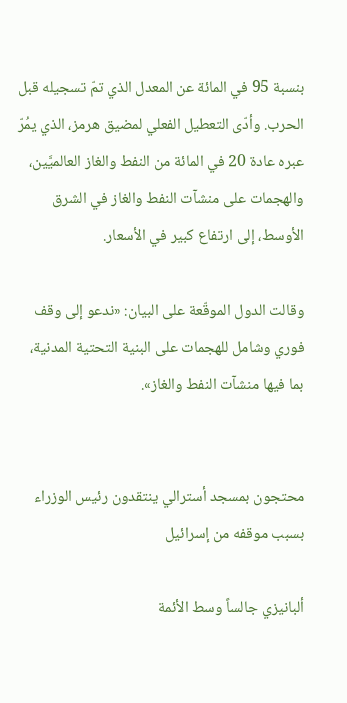بنسبة 95 في المائة عن المعدل الذي تمّ تسجيله قبل الحرب. وأدّى التعطيل الفعلي لمضيق هرمز، الذي يمُرّ عبره عادة 20 في المائة من النفط والغاز العالميَّين، والهجمات على منشآت النفط والغاز في الشرق الأوسط، إلى ارتفاع كبير في الأسعار.

وقالت الدول الموقّعة على البيان: «ندعو إلى وقف فوري وشامل للهجمات على البنية التحتية المدنية، بما فيها منشآت النفط والغاز».


محتجون بمسجد أسترالي ينتقدون رئيس الوزراء بسبب موقفه من إسرائيل

ألبانيزي جالساً وسط الأئمة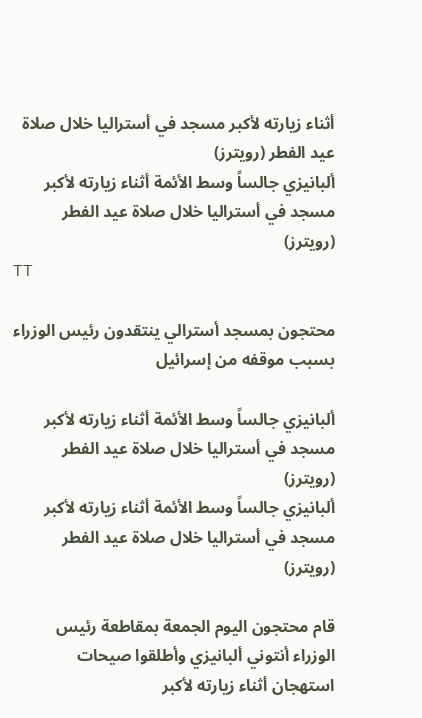أثناء زيارته لأكبر مسجد في أستراليا خلال صلاة عيد الفطر (رويترز)
ألبانيزي جالساً وسط الأئمة أثناء زيارته لأكبر مسجد في أستراليا خلال صلاة عيد الفطر (رويترز)
TT

محتجون بمسجد أسترالي ينتقدون رئيس الوزراء بسبب موقفه من إسرائيل

ألبانيزي جالساً وسط الأئمة أثناء زيارته لأكبر مسجد في أستراليا خلال صلاة عيد الفطر (رويترز)
ألبانيزي جالساً وسط الأئمة أثناء زيارته لأكبر مسجد في أستراليا خلال صلاة عيد الفطر (رويترز)

قام محتجون اليوم الجمعة بمقاطعة رئيس الوزراء أنتوني ألبانيزي وأطلقوا صيحات استهجان أثناء زيارته لأكبر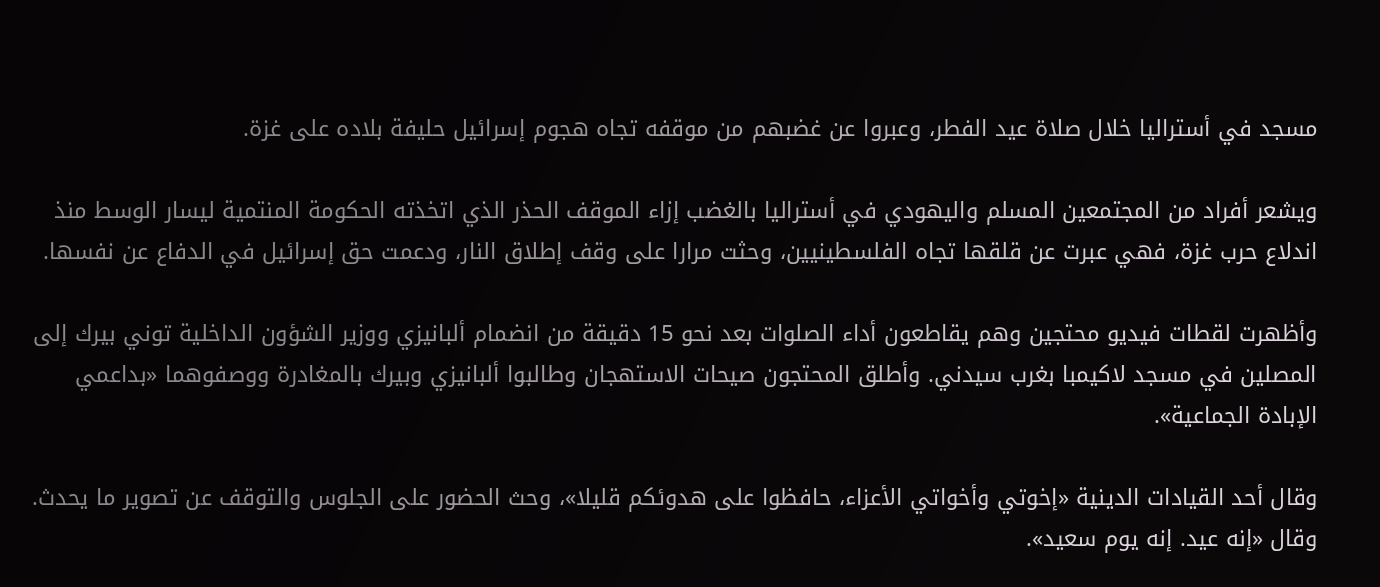مسجد في أستراليا خلال صلاة عيد الفطر، وعبروا عن غضبهم من موقفه تجاه هجوم إسرائيل حليفة بلاده على غزة.

ويشعر أفراد من المجتمعين المسلم واليهودي في أستراليا بالغضب إزاء الموقف الحذر الذي اتخذته الحكومة المنتمية ليسار الوسط منذ اندلاع حرب غزة، فهي عبرت عن قلقها تجاه الفلسطينيين، وحثت مرارا على وقف إطلاق النار، ودعمت حق إسرائيل في الدفاع عن نفسها.

وأظهرت لقطات فيديو محتجين وهم يقاطعون أداء الصلوات بعد نحو 15 دقيقة من انضمام ألبانيزي ووزير الشؤون الداخلية توني بيرك إلى المصلين في مسجد لاكيمبا بغرب سيدني. وأطلق المحتجون صيحات الاستهجان وطالبوا ألبانيزي وبيرك بالمغادرة ووصفوهما «بداعمي الإبادة الجماعية».

وقال أحد القيادات الدينية «إخوتي وأخواتي الأعزاء، حافظوا على هدوئكم قليلا»، وحث الحضور على الجلوس والتوقف عن تصوير ما يحدث. وقال «إنه عيد. إنه يوم سعيد».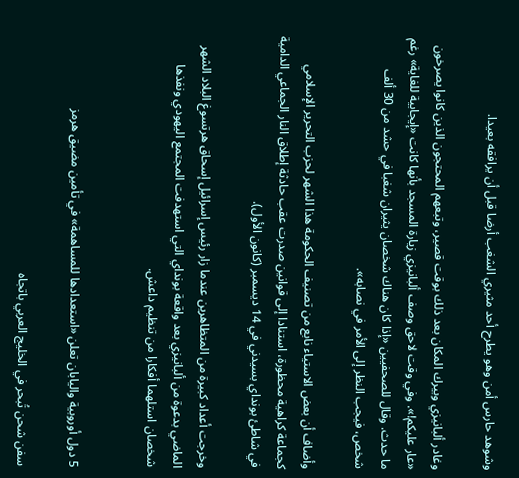وشوهد حارس أمن وهو يطرح أحد مثيري الشغب أرضا قبل أن يرافقه بعيدا.

وغادر ألبانيزي وبيرك المكان بعد ذلك بوقت قصير، وتبعهم المحتجون الذين كانوا يصرخون «عار عليكم!». وفي وقت لاحق وصف ألبانيزي زيارة المسجد بأنها كانت «إيجابية للغاية» رغم ما حدث. وقال للصحفيين «إذا كان هناك شخصان يثيران شغبا في حشد من 30 ألف شخص، فيجب النظر إلى الأمر في نصابه».

وأضاف أن بعض الاستياء نابع من تصنيف الحكومة هذا الشهر لحزب التحرير الإسلامي كجماعة كراهية محظورة، استنادا إلى قوانين صدرت عقب حادثة إطلاق النار الجماعي الدامية في شاطئ بونداي بسيدني في 14 ديسمبر (كانون الأول).

وخرجت أعداد كبيرة من المتظاهرين عندما زار رئيس إسرائيل إسحاق هرتسوغ البلاد الشهر الماضي بدعوة من ألبانيزي بعد واقعة بونداي التي استهدفت المجتمع اليهودي ونفذها شخصان استلهما أفكارا من تنظيم داعش.


5 دول أوروبية واليابان تعلن «استعدادها للمساهمة» في تأمين مضيق هرمز

سفن شحن تُبحر في الخليج العربي باتجاه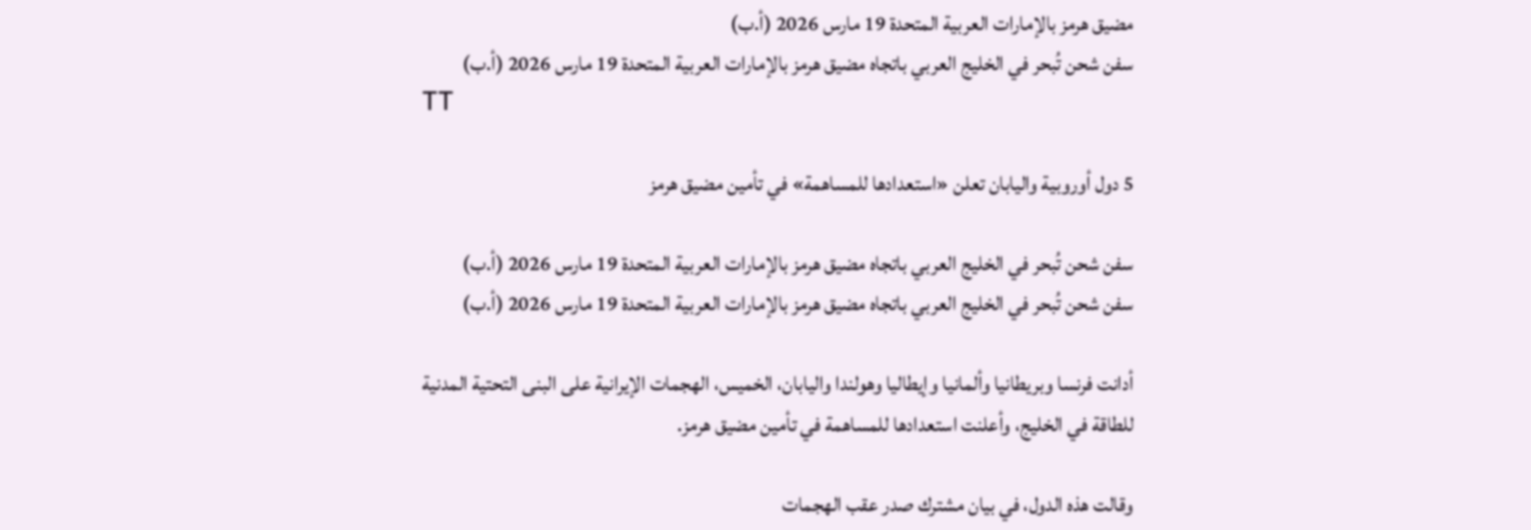مضيق هرمز بالإمارات العربية المتحدة 19 مارس 2026 (أ.ب)
سفن شحن تُبحر في الخليج العربي باتجاه مضيق هرمز بالإمارات العربية المتحدة 19 مارس 2026 (أ.ب)
TT

5 دول أوروبية واليابان تعلن «استعدادها للمساهمة» في تأمين مضيق هرمز

سفن شحن تُبحر في الخليج العربي باتجاه مضيق هرمز بالإمارات العربية المتحدة 19 مارس 2026 (أ.ب)
سفن شحن تُبحر في الخليج العربي باتجاه مضيق هرمز بالإمارات العربية المتحدة 19 مارس 2026 (أ.ب)

أدانت فرنسا وبريطانيا وألمانيا وإيطاليا وهولندا واليابان، الخميس، الهجمات الإيرانية على البنى التحتية المدنية للطاقة في الخليج، وأعلنت استعدادها للمساهمة في تأمين مضيق هرمز.

وقالت هذه الدول، في بيان مشترك صدر عقب الهجمات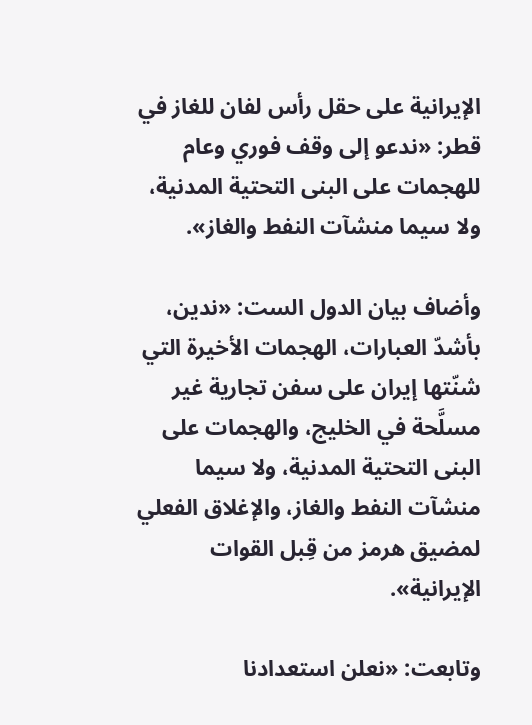الإيرانية على حقل رأس لفان للغاز في قطر: «ندعو إلى وقف فوري وعام للهجمات على البنى التحتية المدنية، ولا سيما منشآت النفط والغاز».

وأضاف بيان الدول الست: «ندين، بأشدّ العبارات، الهجمات الأخيرة التي شنّتها إيران على سفن تجارية غير مسلَّحة في الخليج، والهجمات على البنى التحتية المدنية، ولا سيما منشآت النفط والغاز، والإغلاق الفعلي لمضيق هرمز من قِبل القوات الإيرانية».

وتابعت: «نعلن استعدادنا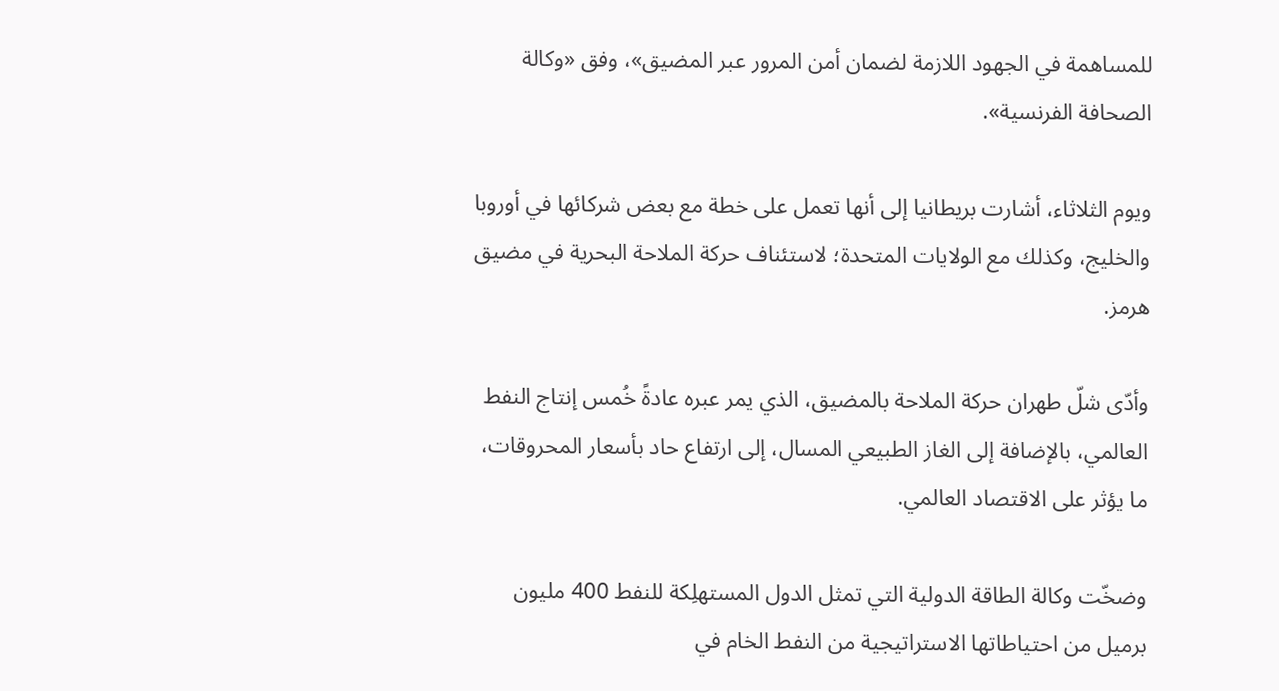للمساهمة في الجهود اللازمة لضمان أمن المرور عبر المضيق»، وفق «وكالة الصحافة الفرنسية».

ويوم الثلاثاء، أشارت بريطانيا إلى أنها تعمل على خطة مع بعض شركائها في أوروبا والخليج، وكذلك مع الولايات المتحدة؛ لاستئناف حركة الملاحة البحرية في مضيق هرمز.

وأدّى شلّ طهران حركة الملاحة بالمضيق، الذي يمر عبره عادةً خُمس إنتاج النفط العالمي، بالإضافة إلى الغاز الطبيعي المسال، إلى ارتفاع حاد بأسعار المحروقات، ما يؤثر على الاقتصاد العالمي.

وضخّت وكالة الطاقة الدولية التي تمثل الدول المستهلِكة للنفط 400 مليون برميل من احتياطاتها الاستراتيجية من النفط الخام في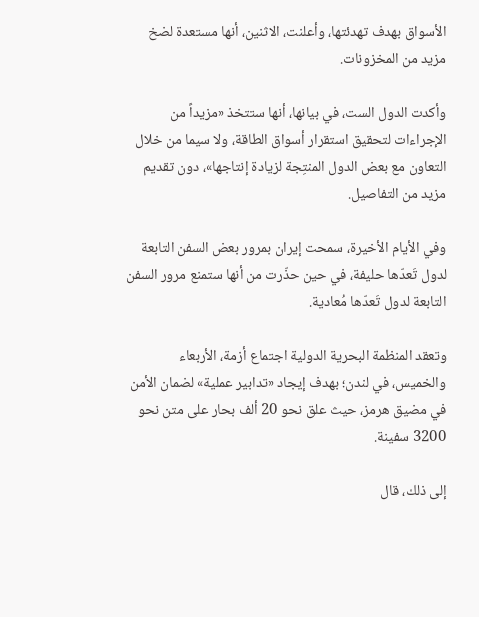الأسواق بهدف تهدئتها، وأعلنت، الاثنين، أنها مستعدة لضخ مزيد من المخزونات.

وأكدت الدول الست، في بيانها، أنها ستتخذ «مزيداً من الإجراءات لتحقيق استقرار أسواق الطاقة، ولا سيما من خلال التعاون مع بعض الدول المنتِجة لزيادة إنتاجها»، دون تقديم مزيد من التفاصيل.

وفي الأيام الأخيرة، سمحت إيران بمرور بعض السفن التابعة لدول تَعدّها حليفة، في حين حذّرت من أنها ستمنع مرور السفن التابعة لدول تَعدّها مُعادية.

وتعقد المنظمة البحرية الدولية اجتماع أزمة، الأربعاء والخميس، في لندن؛ بهدف إيجاد «تدابير عملية» لضمان الأمن في مضيق هرمز، حيث علق نحو 20 ألف بحار على متن نحو 3200 سفينة.

إلى ذلك، قال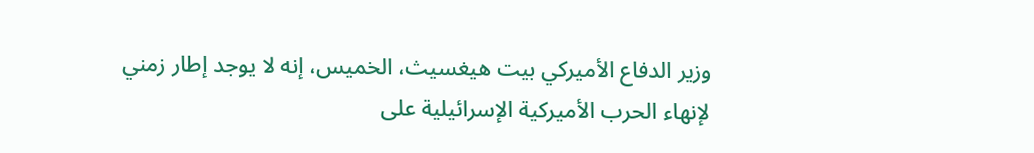وزير الدفاع الأميركي بيت هيغسيث، الخميس، إنه لا يوجد إطار زمني لإنهاء الحرب الأميركية الإسرائيلية على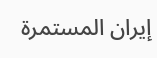إيران المستمرة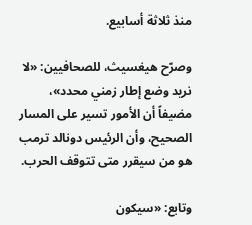منذ ثلاثة أسابيع.

وصرّح هيغسيث، للصحافيين: «لا نريد وضع إطار زمني محدد»، مضيفاً أن الأمور تسير على المسار الصحيح، وأن الرئيس دونالد ترمب هو من سيقرر متى تتوقف الحرب.

وتابع: «سيكون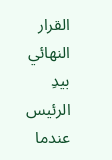القرار النهائي بيدِ الرئيس عندما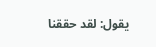يقول: لقد حققنا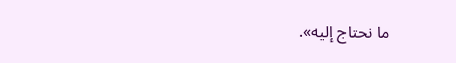ما نحتاج إليه».